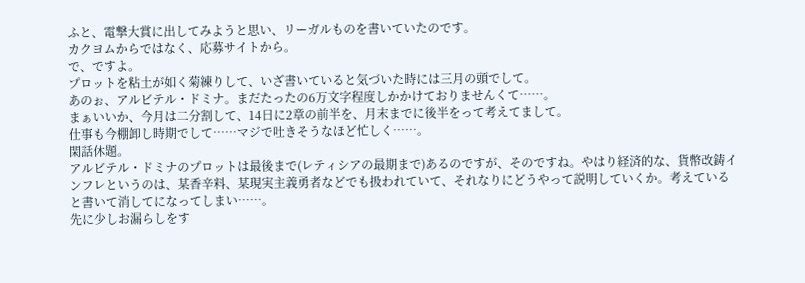ふと、電撃大賞に出してみようと思い、リーガルものを書いていたのです。
カクヨムからではなく、応募サイトから。
で、ですよ。
プロットを粘土が如く菊練りして、いざ書いていると気づいた時には三月の頭でして。
あのぉ、アルビテル・ドミナ。まだたったの6万文字程度しかかけておりませんくて……。
まぁいいか、今月は二分割して、14日に2章の前半を、月末までに後半をって考えてまして。
仕事も今棚卸し時期でして……マジで吐きそうなほど忙しく……。
閑話休題。
アルビテル・ドミナのプロットは最後まで(レティシアの最期まで)あるのですが、そのですね。やはり経済的な、貨幣改鋳インフレというのは、某香辛料、某現実主義勇者などでも扱われていて、それなりにどうやって説明していくか。考えていると書いて消してになってしまい……。
先に少しお漏らしをす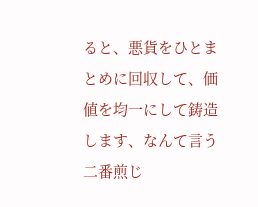ると、悪貨をひとまとめに回収して、価値を均一にして鋳造します、なんて言う二番煎じ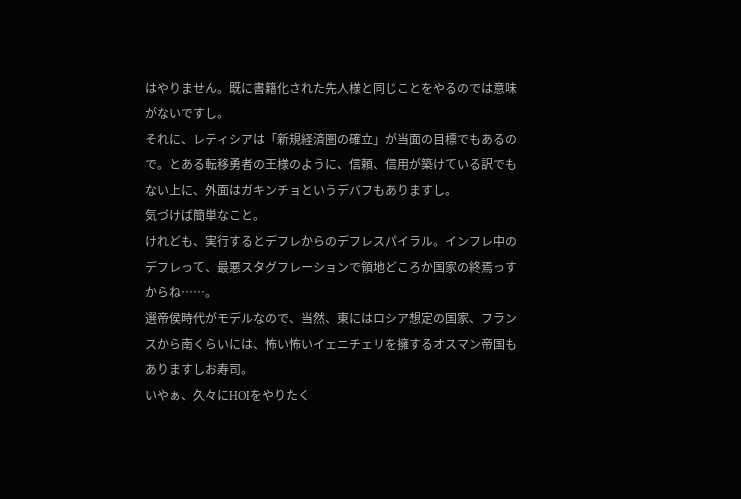はやりません。既に書籍化された先人様と同じことをやるのでは意味がないですし。
それに、レティシアは「新規経済圏の確立」が当面の目標でもあるので。とある転移勇者の王様のように、信頼、信用が築けている訳でもない上に、外面はガキンチョというデバフもありますし。
気づけば簡単なこと。
けれども、実行するとデフレからのデフレスパイラル。インフレ中のデフレって、最悪スタグフレーションで領地どころか国家の終焉っすからね……。
選帝侯時代がモデルなので、当然、東にはロシア想定の国家、フランスから南くらいには、怖い怖いイェニチェリを擁するオスマン帝国もありますしお寿司。
いやぁ、久々にHOIをやりたく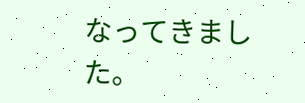なってきました。